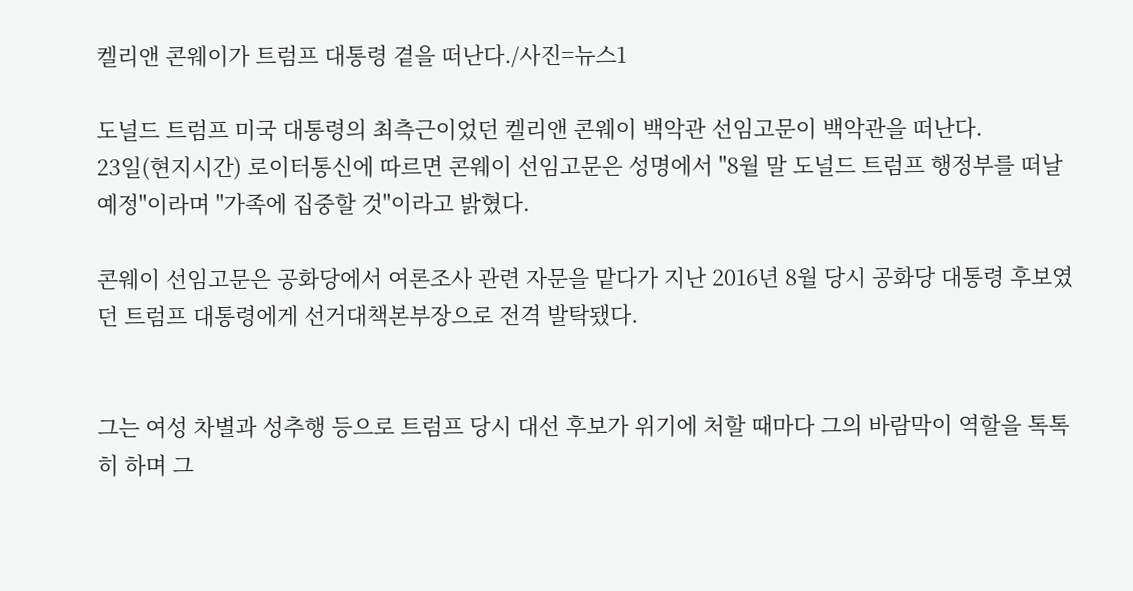켈리앤 콘웨이가 트럼프 대통령 곁을 떠난다./사진=뉴스1

도널드 트럼프 미국 대통령의 최측근이었던 켈리앤 콘웨이 백악관 선임고문이 백악관을 떠난다.
23일(현지시간) 로이터통신에 따르면 콘웨이 선임고문은 성명에서 "8월 말 도널드 트럼프 행정부를 떠날 예정"이라며 "가족에 집중할 것"이라고 밝혔다.

콘웨이 선임고문은 공화당에서 여론조사 관련 자문을 맡다가 지난 2016년 8월 당시 공화당 대통령 후보였던 트럼프 대통령에게 선거대책본부장으로 전격 발탁됐다.


그는 여성 차별과 성추행 등으로 트럼프 당시 대선 후보가 위기에 처할 때마다 그의 바람막이 역할을 톡톡히 하며 그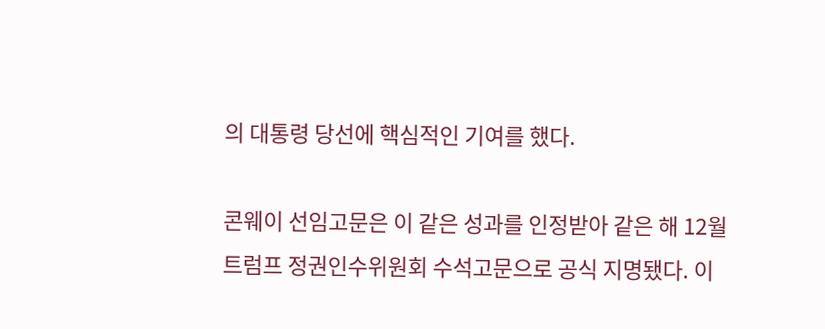의 대통령 당선에 핵심적인 기여를 했다.

콘웨이 선임고문은 이 같은 성과를 인정받아 같은 해 12월 트럼프 정권인수위원회 수석고문으로 공식 지명됐다. 이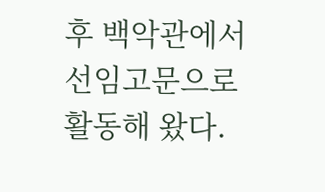후 백악관에서 선임고문으로 활동해 왔다.